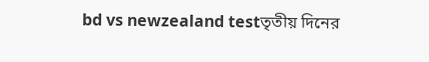bd vs newzealand testতৃতীয় দিনের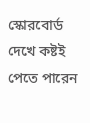স্কোরবোর্ড দেখে কষ্টই পেতে পারেন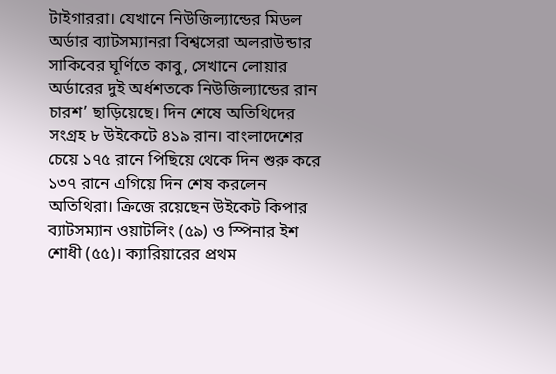টাইগাররা। যেখানে নিউজিল্যান্ডের মিডল অর্ডার ব্যাটসম্যানরা বিশ্বসেরা অলরাউন্ডার সাকিবের ঘূর্ণিতে কাবু, সেখানে লোয়ার অর্ডারের দুই অর্ধশতকে নিউজিল্যান্ডের রান চারশ’ ছাড়িয়েছে। দিন শেষে অতিথিদের সংগ্রহ ৮ উইকেটে ৪১৯ রান। বাংলাদেশের চেয়ে ১৭৫ রানে পিছিয়ে থেকে দিন শুরু করে ১৩৭ রানে এগিয়ে দিন শেষ করলেন অতিথিরা। ক্রিজে রয়েছেন উইকেট কিপার ব্যাটসম্যান ওয়াটলিং (৫৯) ও স্পিনার ইশ শোধী (৫৫)। ক্যারিয়ারের প্রথম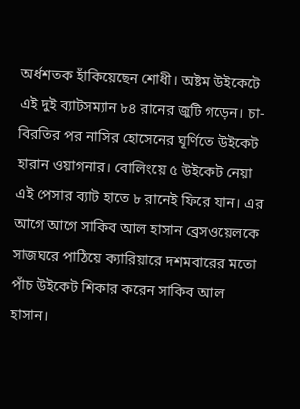অর্ধশতক হাঁকিয়েছেন শোধী। অষ্টম উইকেটে এই দুই ব্যাটসম্যান ৮৪ রানের জুটি গড়েন। চা-বিরতির পর নাসির হোসেনের ঘূর্ণিতে উইকেট হারান ওয়াগনার। বোলিংয়ে ৫ উইকেট নেয়া এই পেসার ব্যাট হাতে ৮ রানেই ফিরে যান। এর আগে আগে সাকিব আল হাসান ব্রেসওয়েলকে সাজঘরে পাঠিয়ে ক্যারিয়ারে দশমবারের মতো পাঁচ উইকেট শিকার করেন সাকিব আল হাসান।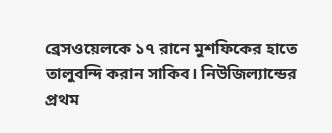ব্রেসওয়েলকে ১৭ রানে মুশফিকের হাতে তালুবন্দি করান সাকিব। নিউজিল্যান্ডের প্রথম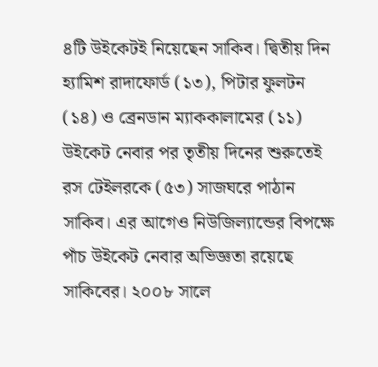৪টি উইকেটই নিয়েছেন সাকিব। দ্বিতীয় দিন হ্যামিশ রাদাফোর্ড (১৩), পিটার ফুলটন (১৪) ও ব্রেনডান ম্যাককালামের (১১) উইকেট নেবার পর তৃতীয় দিনের শুরুতেই রস টেইলরকে (৫৩) সাজঘরে পাঠান সাকিব। এর আগেও নিউজিল্যান্ডের বিপক্ষে পাঁচ উইকেট নেবার অভিজ্ঞতা রয়েছে সাকিবের। ২০০৮ সালে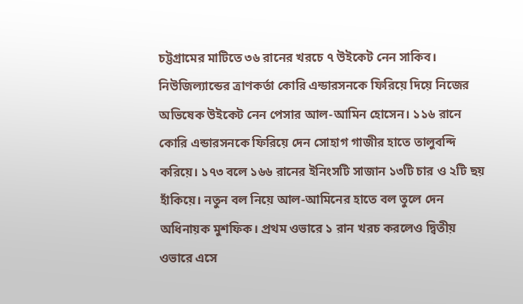চট্টগ্রামের মাটিতে ৩৬ রানের খরচে ৭ উইকেট নেন সাকিব। নিউজিল্যান্ডের ত্রাণকর্তা কোরি এন্ডারসনকে ফিরিয়ে দিয়ে নিজের অভিষেক উইকেট নেন পেসার আল-আমিন হোসেন। ১১৬ রানে কোরি এন্ডারসনকে ফিরিয়ে দেন সোহাগ গাজীর হাতে তালুবন্দি করিয়ে। ১৭৩ বলে ১৬৬ রানের ইনিংসটি সাজান ১৩টি চার ও ২টি ছয় হাঁকিয়ে। নতুন বল নিয়ে আল-আমিনের হাতে বল তুলে দেন অধিনায়ক মুশফিক। প্রথম ওভারে ১ রান খরচ করলেও দ্বিতীয় ওভারে এসে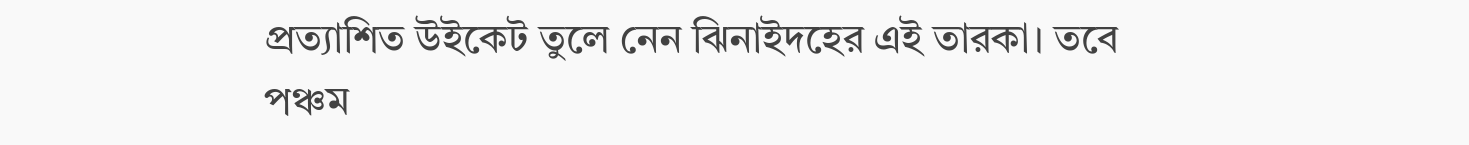প্রত্যাশিত উইকেট তুলে নেন ঝিনাইদহের এই তারকা। তবে পঞ্চম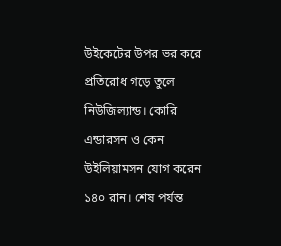উইকেটের উপর ভর করে প্রতিরোধ গড়ে তুলে নিউজিল্যান্ড। কোরি এন্ডারসন ও কেন উইলিয়ামসন যোগ করেন ১৪০ রান। শেষ পর্যন্ত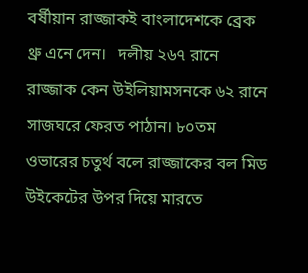বর্ষীয়ান রাজ্জাকই বাংলাদেশকে ব্রেক থ্রু এনে দেন।   দলীয় ২৬৭ রানে রাজ্জাক কেন উইলিয়ামসনকে ৬২ রানে সাজঘরে ফেরত পাঠান। ৮০তম ওভারের চতুর্থ বলে রাজ্জাকের বল মিড উইকেটের উপর দিয়ে মারতে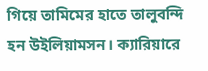গিয়ে তামিমের হাতে তালুবন্দি হন উইলিয়ামসন। ক্যারিয়ারে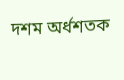দশম অর্ধশতক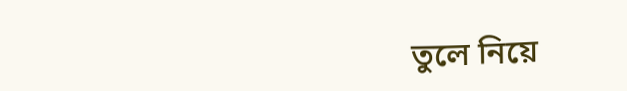তুলে নিয়ে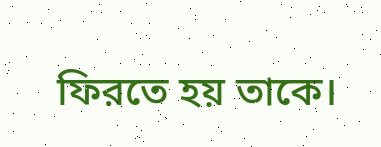ফিরতে হয় তাকে।